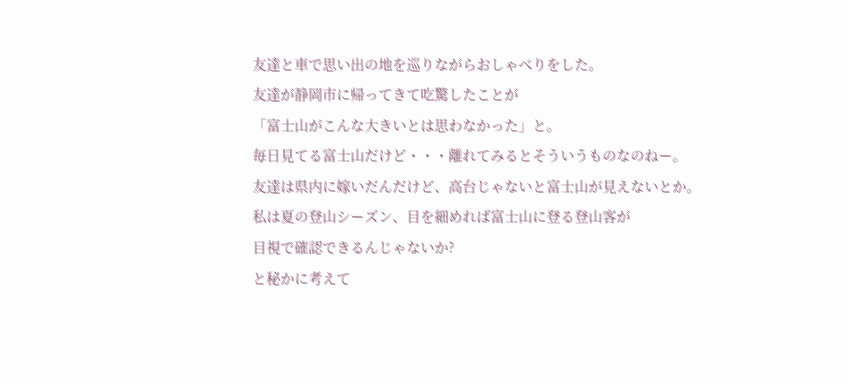友達と車で思い出の地を巡りながらおしゃべりをした。
友達が静岡市に帰ってきて吃驚したことが
「富士山がこんな大きいとは思わなかった」と。
毎日見てる富士山だけど・・・離れてみるとそういうものなのねー。
友達は県内に嫁いだんだけど、高台じゃないと富士山が見えないとか。
私は夏の登山シーズン、目を細めれば富士山に登る登山客が
目視で確認できるんじゃないか?
と秘かに考えて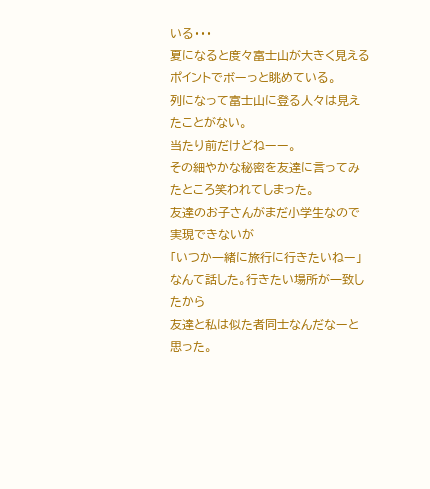いる・・・
夏になると度々富士山が大きく見えるポイントでボーっと眺めている。
列になって富士山に登る人々は見えたことがない。
当たり前だけどねーー。
その細やかな秘密を友達に言ってみたところ笑われてしまった。
友達のお子さんがまだ小学生なので実現できないが
「いつか一緒に旅行に行きたいねー」
なんて話した。行きたい場所が一致したから
友達と私は似た者同士なんだなーと思った。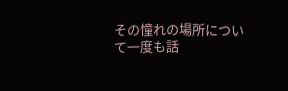その憧れの場所について一度も話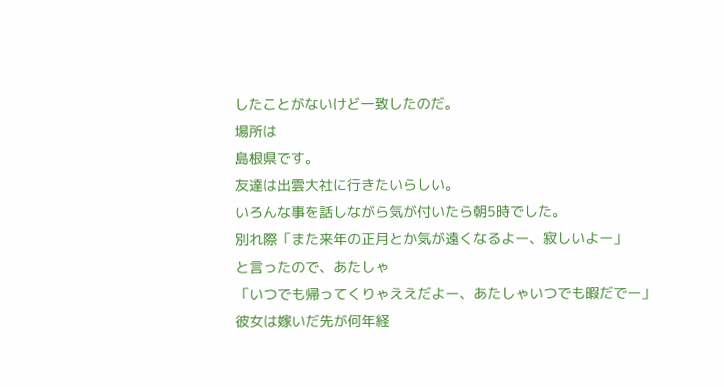したことがないけど一致したのだ。
場所は
島根県です。
友達は出雲大社に行きたいらしい。
いろんな事を話しながら気が付いたら朝5時でした。
別れ際「また来年の正月とか気が遠くなるよー、寂しいよー」
と言ったので、あたしゃ
「いつでも帰ってくりゃええだよー、あたしゃいつでも暇だでー」
彼女は嫁いだ先が何年経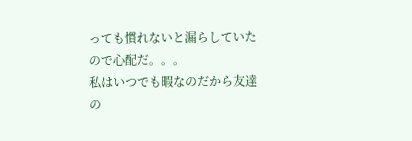っても慣れないと漏らしていたので心配だ。。。
私はいつでも暇なのだから友達の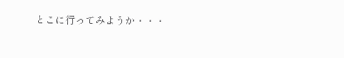とこに行ってみようか・・・